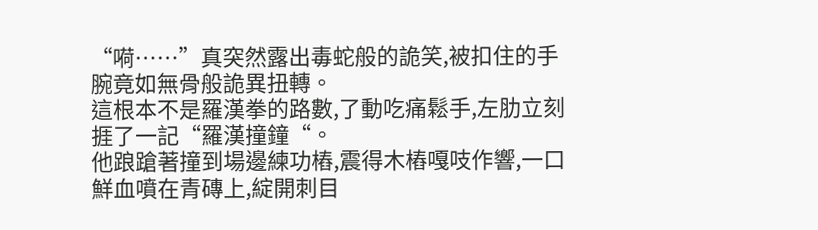“嗬……”真突然露出毒蛇般的詭笑,被扣住的手腕竟如無骨般詭異扭轉。
這根本不是羅漢拳的路數,了動吃痛鬆手,左肋立刻捱了一記“羅漢撞鐘“。
他踉蹌著撞到場邊練功樁,震得木樁嘎吱作響,一口鮮血噴在青磚上,綻開刺目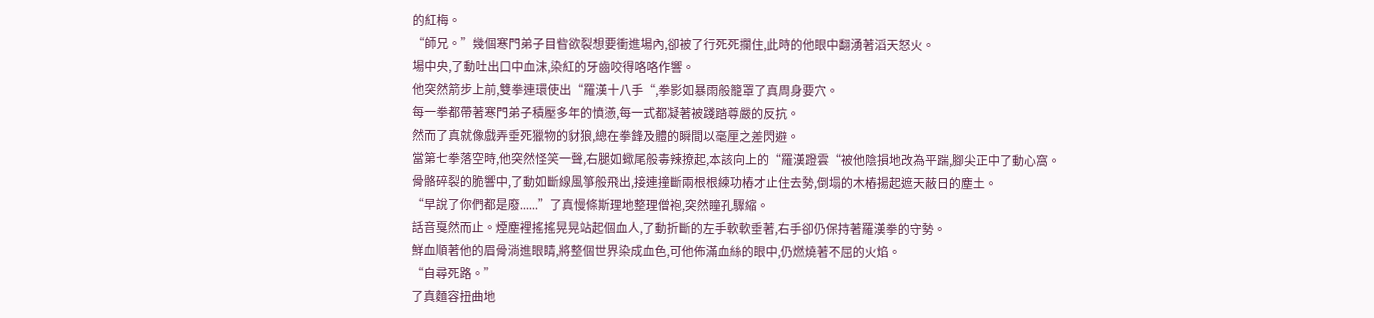的紅梅。
“師兄。”幾個寒門弟子目眥欲裂想要衝進場內,卻被了行死死攔住,此時的他眼中翻湧著滔天怒火。
場中央,了動吐出口中血沫,染紅的牙齒咬得咯咯作響。
他突然箭步上前,雙拳連環使出“羅漢十八手“,拳影如暴雨般籠罩了真周身要穴。
每一拳都帶著寒門弟子積壓多年的憤懣,每一式都凝著被踐踏尊嚴的反抗。
然而了真就像戲弄垂死獵物的豺狼,總在拳鋒及體的瞬間以毫厘之差閃避。
當第七拳落空時,他突然怪笑一聲,右腿如蠍尾般毒辣撩起,本該向上的“羅漢蹬雲“被他陰損地改為平踹,腳尖正中了動心窩。
骨骼碎裂的脆響中,了動如斷線風箏般飛出,接連撞斷兩根根練功樁才止住去勢,倒塌的木樁揚起遮天蔽日的塵土。
“早說了你們都是廢......”了真慢條斯理地整理僧袍,突然瞳孔驟縮。
話音戛然而止。煙塵裡搖搖晃晃站起個血人,了動折斷的左手軟軟垂著,右手卻仍保持著羅漢拳的守勢。
鮮血順著他的眉骨淌進眼睛,將整個世界染成血色,可他佈滿血絲的眼中,仍燃燒著不屈的火焰。
“自尋死路。”
了真麵容扭曲地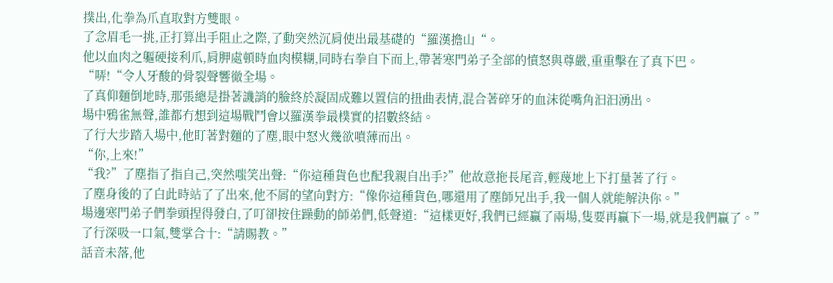撲出,化拳為爪直取對方雙眼。
了念眉毛一挑,正打算出手阻止之際,了動突然沉肩使出最基礎的“羅漢擔山“。
他以血肉之軀硬接利爪,肩胛處頓時血肉模糊,同時右拳自下而上,帶著寒門弟子全部的憤怒與尊嚴,重重擊在了真下巴。
“哢!“令人牙酸的骨裂聲響徹全場。
了真仰麵倒地時,那張總是掛著譏誚的臉終於凝固成難以置信的扭曲表情,混合著碎牙的血沫從嘴角汩汩湧出。
場中鴉雀無聲,誰都冇想到這場戰鬥會以羅漢拳最樸實的招數終結。
了行大步踏入場中,他盯著對麵的了塵,眼中怒火幾欲噴薄而出。
“你,上來!”
“我?”了塵指了指自己,突然嗤笑出聲:“你這種貨色也配我親自出手?”他故意拖長尾音,輕蔑地上下打量著了行。
了塵身後的了白此時站了了出來,他不屑的望向對方:“像你這種貨色,哪還用了塵師兄出手,我一個人就能解決你。”
場邊寒門弟子們拳頭捏得發白,了叮卻按住躁動的師弟們,低聲道:“這樣更好,我們已經贏了兩場,隻要再贏下一場,就是我們贏了。”
了行深吸一口氣,雙掌合十:“請賜教。”
話音未落,他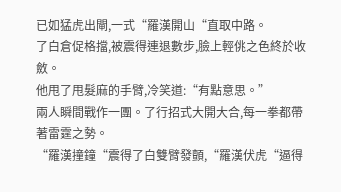已如猛虎出閘,一式“羅漢開山“直取中路。
了白倉促格擋,被震得連退數步,臉上輕佻之色終於收斂。
他甩了甩髮麻的手臂,冷笑道:“有點意思。”
兩人瞬間戰作一團。了行招式大開大合,每一拳都帶著雷霆之勢。
“羅漢撞鐘“震得了白雙臂發顫,“羅漢伏虎“逼得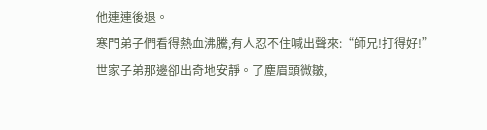他連連後退。
寒門弟子們看得熱血沸騰,有人忍不住喊出聲來:“師兄!打得好!”
世家子弟那邊卻出奇地安靜。了塵眉頭微皺,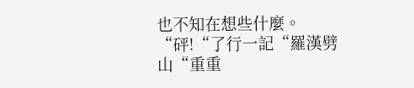也不知在想些什麼。
“砰!“了行一記“羅漢劈山“重重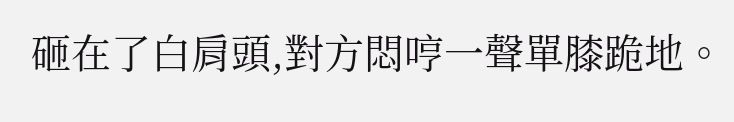砸在了白肩頭,對方悶哼一聲單膝跪地。